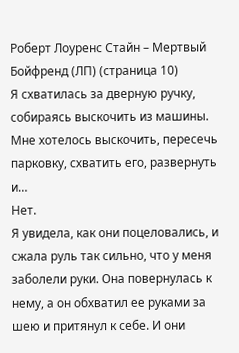Роберт Лоуренс Стайн – Мертвый Бойфренд (ЛП) (страница 10)
Я схватилась за дверную ручку, собираясь выскочить из машины. Мне хотелось выскочить, пересечь парковку, схватить его, развернуть и…
Нет.
Я увидела, как они поцеловались, и сжала руль так сильно, что у меня заболели руки. Она повернулась к нему, а он обхватил ее руками за шею и притянул к себе. И они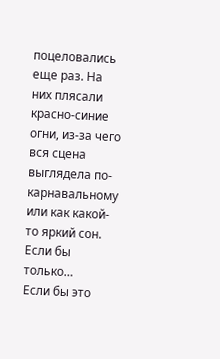поцеловались еще раз. На них плясали красно-синие огни, из-за чего вся сцена выглядела по-карнавальному или как какой-то яркий сон.
Если бы только…
Если бы это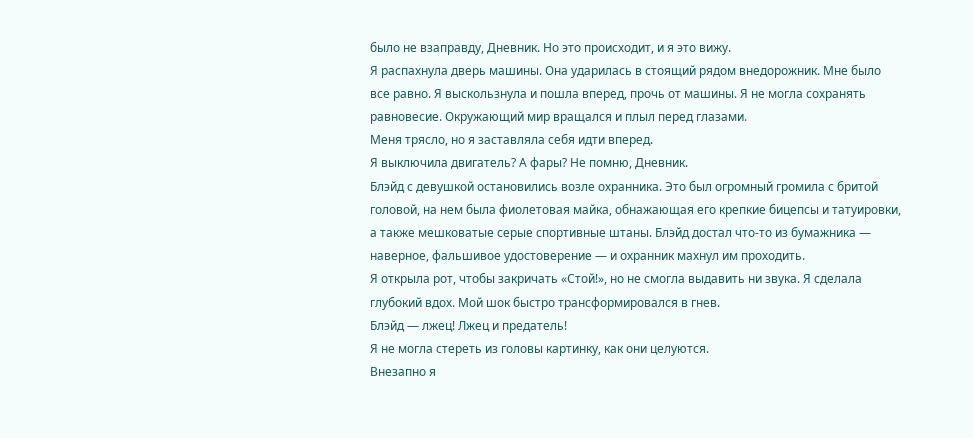было не взаправду, Дневник. Но это происходит, и я это вижу.
Я распахнула дверь машины. Она ударилась в стоящий рядом внедорожник. Мне было все равно. Я выскользнула и пошла вперед, прочь от машины. Я не могла сохранять равновесие. Окружающий мир вращался и плыл перед глазами.
Меня трясло, но я заставляла себя идти вперед.
Я выключила двигатель? А фары? Не помню, Дневник.
Блэйд с девушкой остановились возле охранника. Это был огромный громила с бритой головой, на нем была фиолетовая майка, обнажающая его крепкие бицепсы и татуировки, а также мешковатые серые спортивные штаны. Блэйд достал что-то из бумажника — наверное, фальшивое удостоверение — и охранник махнул им проходить.
Я открыла рот, чтобы закричать «Стой!», но не смогла выдавить ни звука. Я сделала глубокий вдох. Мой шок быстро трансформировался в гнев.
Блэйд — лжец! Лжец и предатель!
Я не могла стереть из головы картинку, как они целуются.
Внезапно я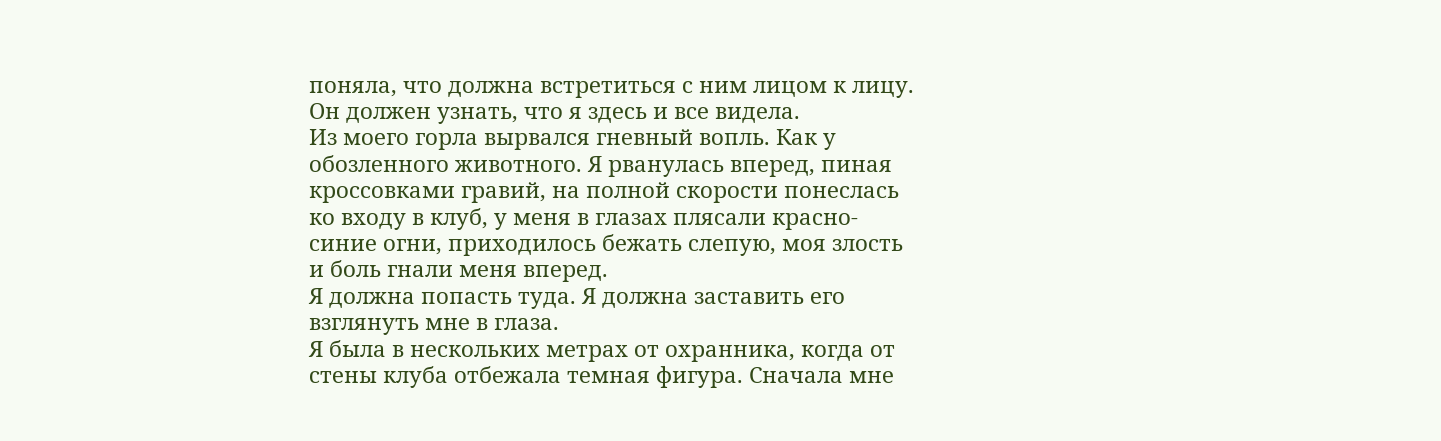поняла, что должна встретиться с ним лицом к лицу. Он должен узнать, что я здесь и все видела.
Из моего горла вырвался гневный вопль. Как у обозленного животного. Я рванулась вперед, пиная кроссовками гравий, на полной скорости понеслась ко входу в клуб, у меня в глазах плясали красно-синие огни, приходилось бежать слепую, моя злость и боль гнали меня вперед.
Я должна попасть туда. Я должна заставить его взглянуть мне в глаза.
Я была в нескольких метрах от охранника, когда от стены клуба отбежала темная фигура. Сначала мне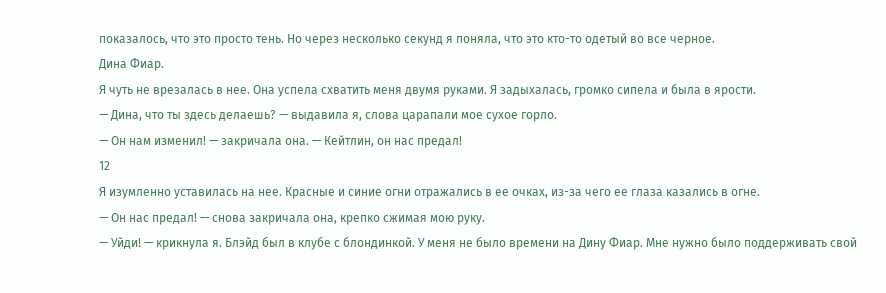показалось, что это просто тень. Но через несколько секунд я поняла, что это кто-то одетый во все черное.
Дина Фиар.
Я чуть не врезалась в нее. Она успела схватить меня двумя руками. Я задыхалась, громко сипела и была в ярости.
— Дина, что ты здесь делаешь? — выдавила я, слова царапали мое сухое горло.
— Он нам изменил! — закричала она. — Кейтлин, он нас предал!
12
Я изумленно уставилась на нее. Красные и синие огни отражались в ее очках, из-за чего ее глаза казались в огне.
— Он нас предал! — снова закричала она, крепко сжимая мою руку.
— Уйди! — крикнула я. Блэйд был в клубе с блондинкой. У меня не было времени на Дину Фиар. Мне нужно было поддерживать свой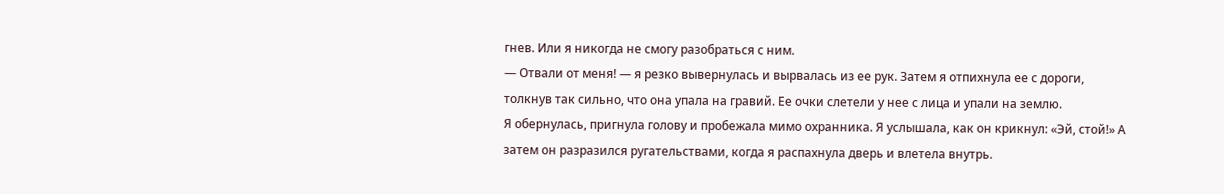гнев. Или я никогда не смогу разобраться с ним.
— Отвали от меня! — я резко вывернулась и вырвалась из ее рук. Затем я отпихнула ее с дороги, толкнув так сильно, что она упала на гравий. Ее очки слетели у нее с лица и упали на землю.
Я обернулась, пригнула голову и пробежала мимо охранника. Я услышала, как он крикнул: «Эй, стой!» А затем он разразился ругательствами, когда я распахнула дверь и влетела внутрь.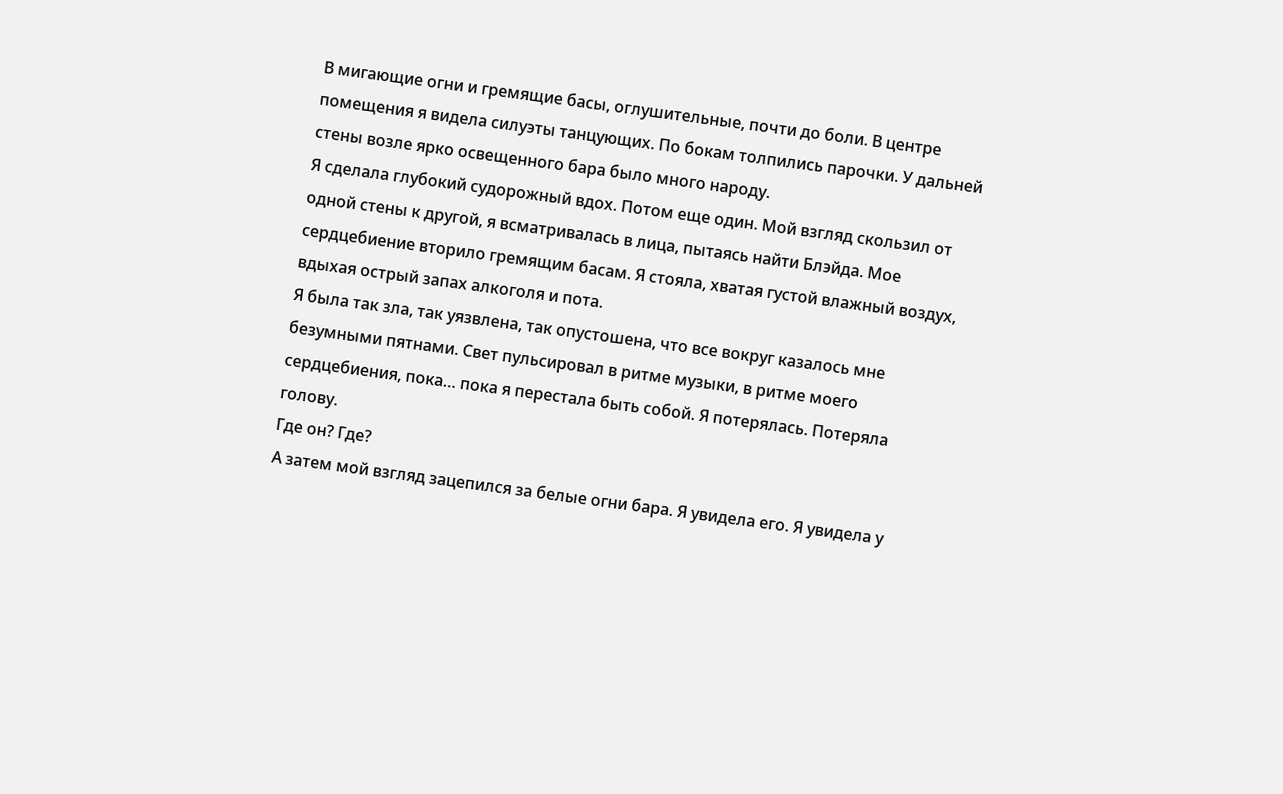В мигающие огни и гремящие басы, оглушительные, почти до боли. В центре помещения я видела силуэты танцующих. По бокам толпились парочки. У дальней стены возле ярко освещенного бара было много народу.
Я сделала глубокий судорожный вдох. Потом еще один. Мой взгляд скользил от одной стены к другой, я всматривалась в лица, пытаясь найти Блэйда. Мое сердцебиение вторило гремящим басам. Я стояла, хватая густой влажный воздух, вдыхая острый запах алкоголя и пота.
Я была так зла, так уязвлена, так опустошена, что все вокруг казалось мне безумными пятнами. Свет пульсировал в ритме музыки, в ритме моего сердцебиения, пока… пока я перестала быть собой. Я потерялась. Потеряла голову.
Где он? Где?
А затем мой взгляд зацепился за белые огни бара. Я увидела его. Я увидела у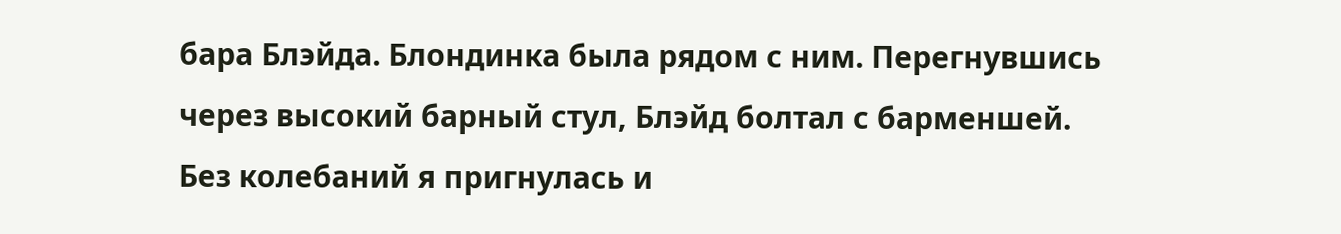бара Блэйда. Блондинка была рядом с ним. Перегнувшись через высокий барный стул, Блэйд болтал с барменшей.
Без колебаний я пригнулась и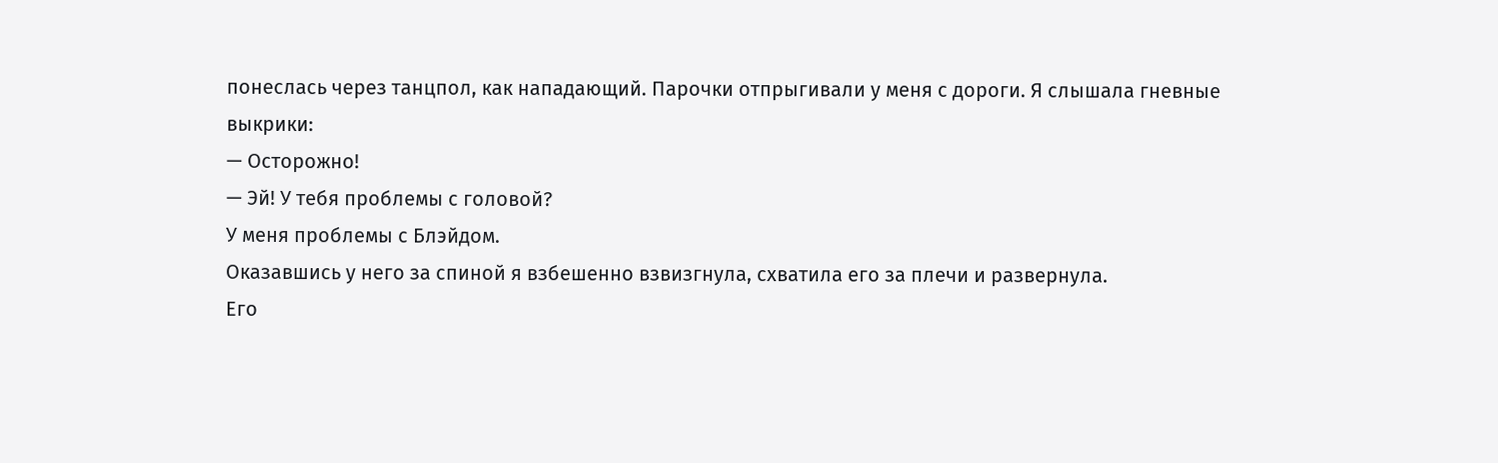понеслась через танцпол, как нападающий. Парочки отпрыгивали у меня с дороги. Я слышала гневные выкрики:
— Осторожно!
— Эй! У тебя проблемы с головой?
У меня проблемы с Блэйдом.
Оказавшись у него за спиной я взбешенно взвизгнула, схватила его за плечи и развернула.
Его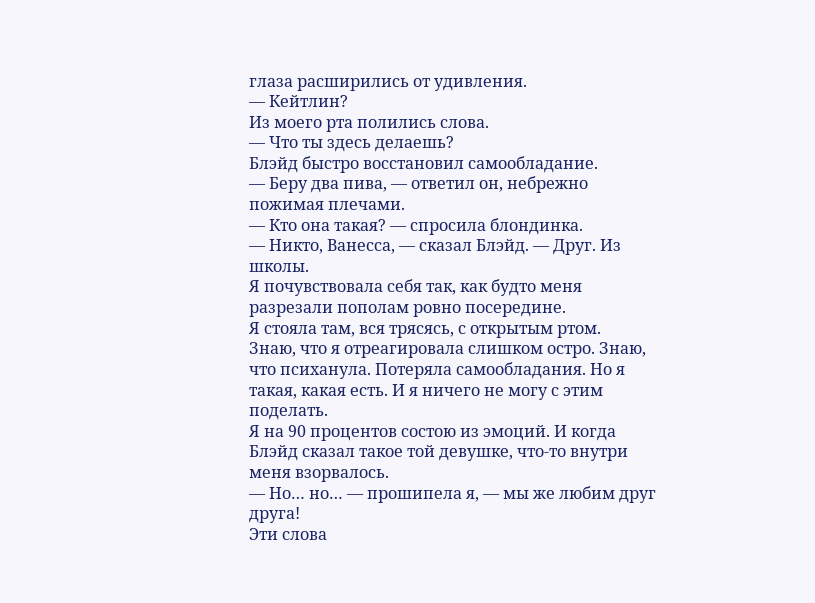глаза расширились от удивления.
— Кейтлин?
Из моего рта полились слова.
— Что ты здесь делаешь?
Блэйд быстро восстановил самообладание.
— Беру два пива, — ответил он, небрежно пожимая плечами.
— Кто она такая? — спросила блондинка.
— Никто, Ванесса, — сказал Блэйд. — Друг. Из школы.
Я почувствовала себя так, как будто меня разрезали пополам ровно посередине.
Я стояла там, вся трясясь, с открытым ртом.
Знаю, что я отреагировала слишком остро. Знаю, что психанула. Потеряла самообладания. Но я такая, какая есть. И я ничего не могу с этим поделать.
Я на 90 процентов состою из эмоций. И когда Блэйд сказал такое той девушке, что-то внутри меня взорвалось.
— Но… но… — прошипела я, — мы же любим друг друга!
Эти слова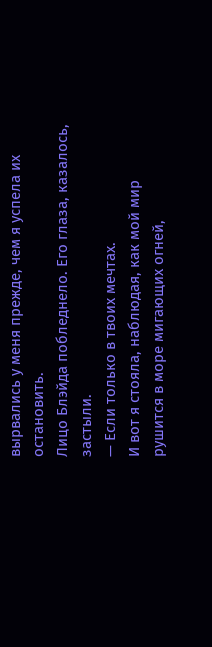вырвались у меня прежде, чем я успела их остановить.
Лицо Блэйда побледнело. Его глаза, казалось, застыли.
— Если только в твоих мечтах.
И вот я стояла, наблюдая, как мой мир рушится в море мигающих огней,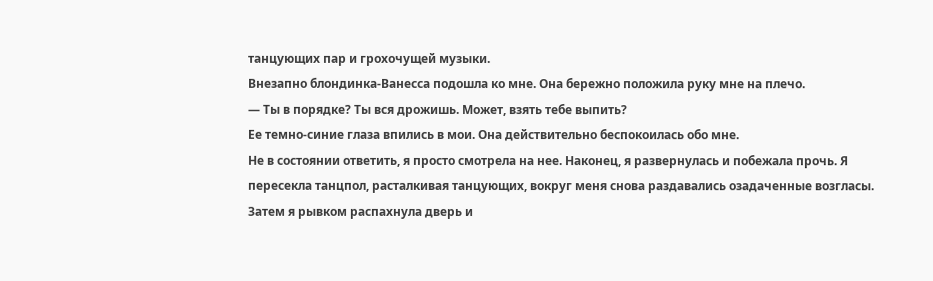танцующих пар и грохочущей музыки.
Внезапно блондинка-Ванесса подошла ко мне. Она бережно положила руку мне на плечо.
— Ты в порядке? Ты вся дрожишь. Может, взять тебе выпить?
Ее темно-синие глаза впились в мои. Она действительно беспокоилась обо мне.
Не в состоянии ответить, я просто смотрела на нее. Наконец, я развернулась и побежала прочь. Я пересекла танцпол, расталкивая танцующих, вокруг меня снова раздавались озадаченные возгласы.
Затем я рывком распахнула дверь и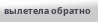вылетела обратно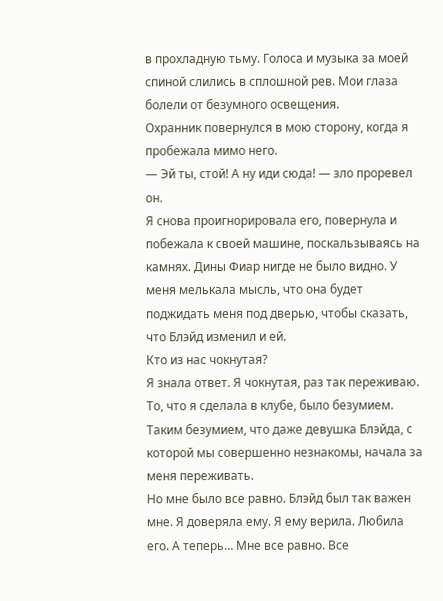в прохладную тьму. Голоса и музыка за моей спиной слились в сплошной рев. Мои глаза болели от безумного освещения.
Охранник повернулся в мою сторону, когда я пробежала мимо него.
— Эй ты, стой! А ну иди сюда! — зло проревел он.
Я снова проигнорировала его, повернула и побежала к своей машине, поскальзываясь на камнях. Дины Фиар нигде не было видно. У меня мелькала мысль, что она будет поджидать меня под дверью, чтобы сказать, что Блэйд изменил и ей.
Кто из нас чокнутая?
Я знала ответ. Я чокнутая, раз так переживаю. То, что я сделала в клубе, было безумием. Таким безумием, что даже девушка Блэйда, с которой мы совершенно незнакомы, начала за меня переживать.
Но мне было все равно. Блэйд был так важен мне. Я доверяла ему. Я ему верила. Любила его. А теперь… Мне все равно. Все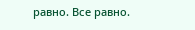равно. Все равно.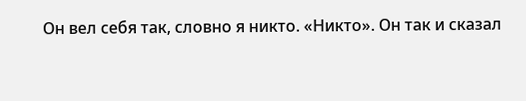Он вел себя так, словно я никто. «Никто». Он так и сказал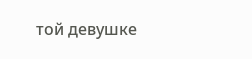той девушке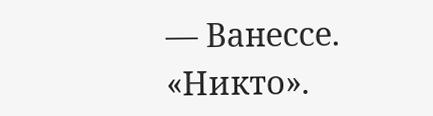— Ванессе. «Никто».